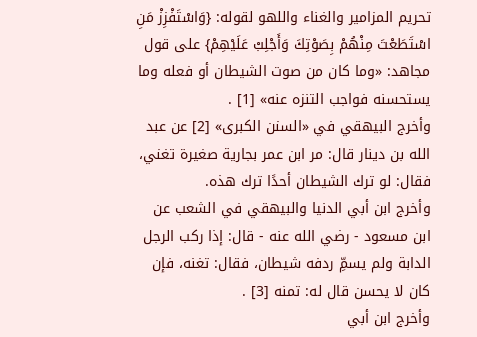تحريم المزامير والغناء واللهو لقوله: {وَاسْتَفْزِزْ مَنِ اسْتَطَعْتَ مِنْهُمْ بِصَوْتِكَ وَأَجْلِبْ عَلَيْهِمْ} على قول مجاهد: «وما كان من صوت الشيطان أو فعله وما يستحسنه فواجب التنزه عنه» [1] .
وأخرج البيهقي في «السنن الكبرى» [2] عن عبد الله بن دينار قال: مر ابن عمر بجارية صغيرة تغني، فقال: لو ترك الشيطان أحدًا ترك هذه.
وأخرج ابن أبي الدنيا والبيهقي في الشعب عن ابن مسعود - رضي الله عنه - قال: إذا ركب الرجل الدابة ولم يسمِّ ردفه شيطان، فقال: تغنه، فإن كان لا يحسن قال له: تمنه [3] .
وأخرج ابن أبي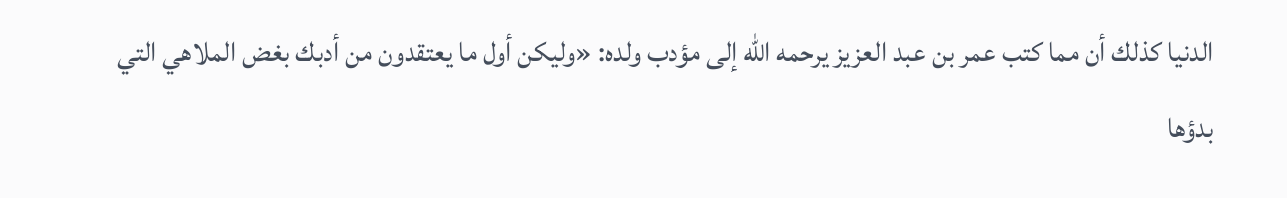الدنيا كذلك أن مما كتب عمر بن عبد العزيز يرحمه الله إلى مؤدب ولده: «وليكن أول ما يعتقدون من أدبك بغض الملاهي التي بدؤها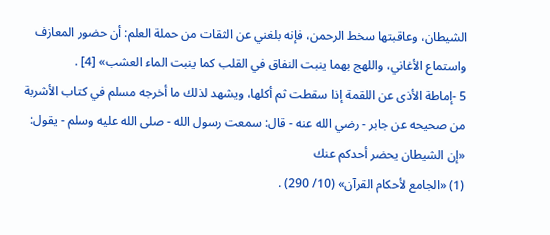الشيطان، وعاقبتها سخط الرحمن، فإنه بلغني عن الثقات من حملة العلم: أن حضور المعازف واستماع الأغاني، واللهج بهما ينبت النفاق في القلب كما ينبت الماء العشب» [4] .
5 -إماطة الأذى عن اللقمة إذا سقطت ثم أكلها، ويشهد لذلك ما أخرجه مسلم في كتاب الأشربة من صحيحه عن جابر - رضي الله عنه - قال: سمعت رسول الله - صلى الله عليه وسلم - يقول: «إن الشيطان يحضر أحدكم عنك
(1) «الجامع لأحكام القرآن» (10/ 290) .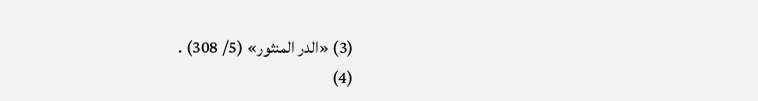(3) «الدر المنثور» (5/ 308) .
(4)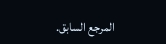المرجع السابق.